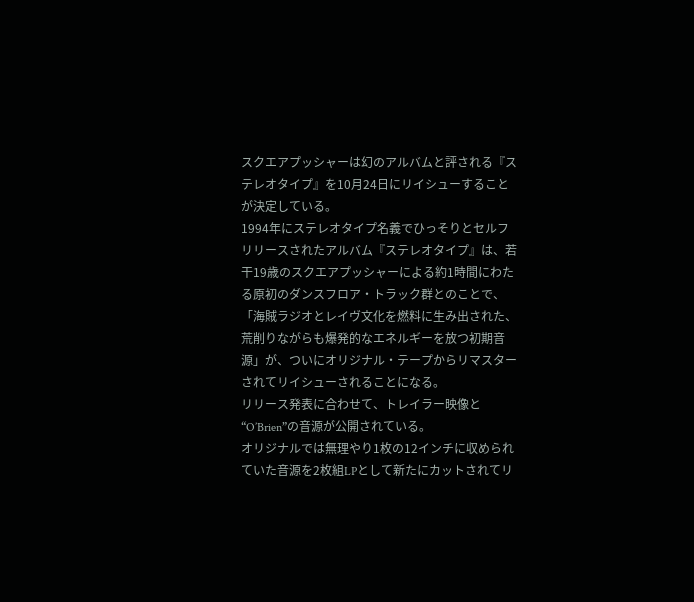スクエアプッシャーは幻のアルバムと評される『ステレオタイプ』を10月24日にリイシューすることが決定している。
1994年にステレオタイプ名義でひっそりとセルフリリースされたアルバム『ステレオタイプ』は、若干19歳のスクエアプッシャーによる約1時間にわたる原初のダンスフロア・トラック群とのことで、「海賊ラジオとレイヴ文化を燃料に生み出された、荒削りながらも爆発的なエネルギーを放つ初期音源」が、ついにオリジナル・テープからリマスターされてリイシューされることになる。
リリース発表に合わせて、トレイラー映像と“O’Brien”の音源が公開されている。
オリジナルでは無理やり1枚の12インチに収められていた音源を2枚組LPとして新たにカットされてリ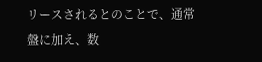リースされるとのことで、通常盤に加え、数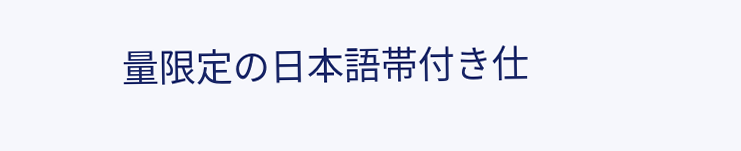量限定の日本語帯付き仕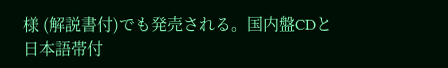様 (解説書付)でも発売される。国内盤CDと日本語帯付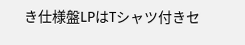き仕様盤LPはTシャツ付きセ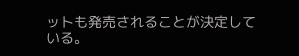ットも発売されることが決定している。